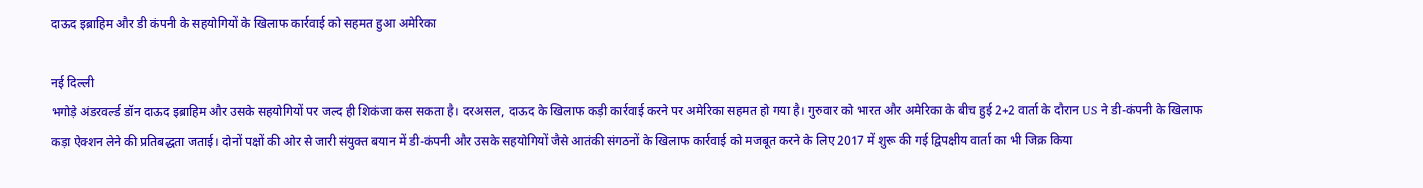दाऊद इब्राहिम और डी कंपनी के सहयोगियों के खिलाफ कार्रवाई को सहमत हुआ अमेरिका

नई दिल्ली
भगोड़े अंडरवर्ल्ड डॉन दाऊद इब्राहिम और उसके सहयोगियों पर जल्द ही शिकंजा कस सकता है। दरअसल, दाऊद के खिलाफ कड़ी कार्रवाई करने पर अमेरिका सहमत हो गया है। गुरुवार को भारत और अमेरिका के बीच हुई 2+2 वार्ता के दौरान US ने डी-कंपनी के खिलाफ कड़ा ऐक्शन लेने की प्रतिबद्धता जताई। दोनों पक्षों की ओर से जारी संयुक्त बयान में डी-कंपनी और उसके सहयोगियों जैसे आतंकी संगठनों के खिलाफ कार्रवाई को मजबूत करने के लिए 2017 में शुरू की गई द्विपक्षीय वार्ता का भी जिक्र किया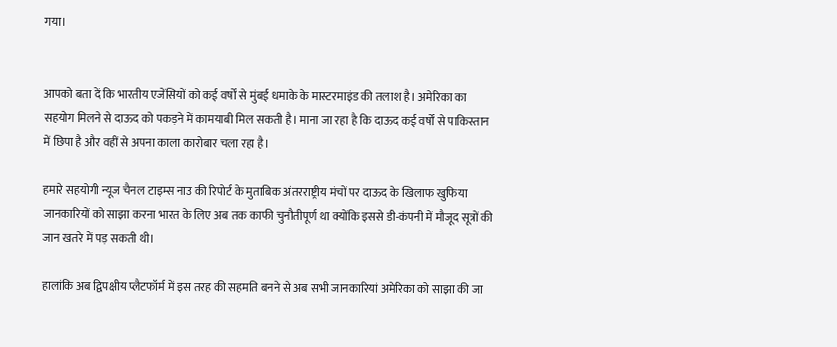गया।


आपको बता दें कि भारतीय एजेंसियों को कई वर्षों से मुंबई धमाके के मास्टरमाइंड की तलाश है। अमेरिका का सहयोग मिलने से दाऊद को पकड़ने में कामयाबी मिल सकती है। माना जा रहा है कि दाऊद कई वर्षों से पाकिस्तान में छिपा है और वहीं से अपना काला कारोबार चला रहा है।

हमारे सहयोगी न्यूज चैनल टाइम्स नाउ की रिपोर्ट के मुताबिक अंतरराष्ट्रीय मंचों पर दाऊद के खिलाफ खुफिया जानकारियों को साझा करना भारत के लिए अब तक काफी चुनौतीपूर्ण था क्योंकि इससे डी-कंपनी में मौजूद सूत्रों की जान खतरे में पड़ सकती थी।

हालांकि अब द्विपक्षीय प्लैटफॉर्म में इस तरह की सहमति बनने से अब सभी जानकारियां अमेरिका को साझा की जा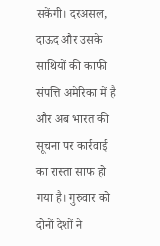सकेंगी। दरअसल, दाऊद और उसके साथियों की काफी संपत्ति अमेरिका में है और अब भारत की सूचना पर कार्रवाई का रास्ता साफ हो गया है। गुरुवार को दोनों देशों ने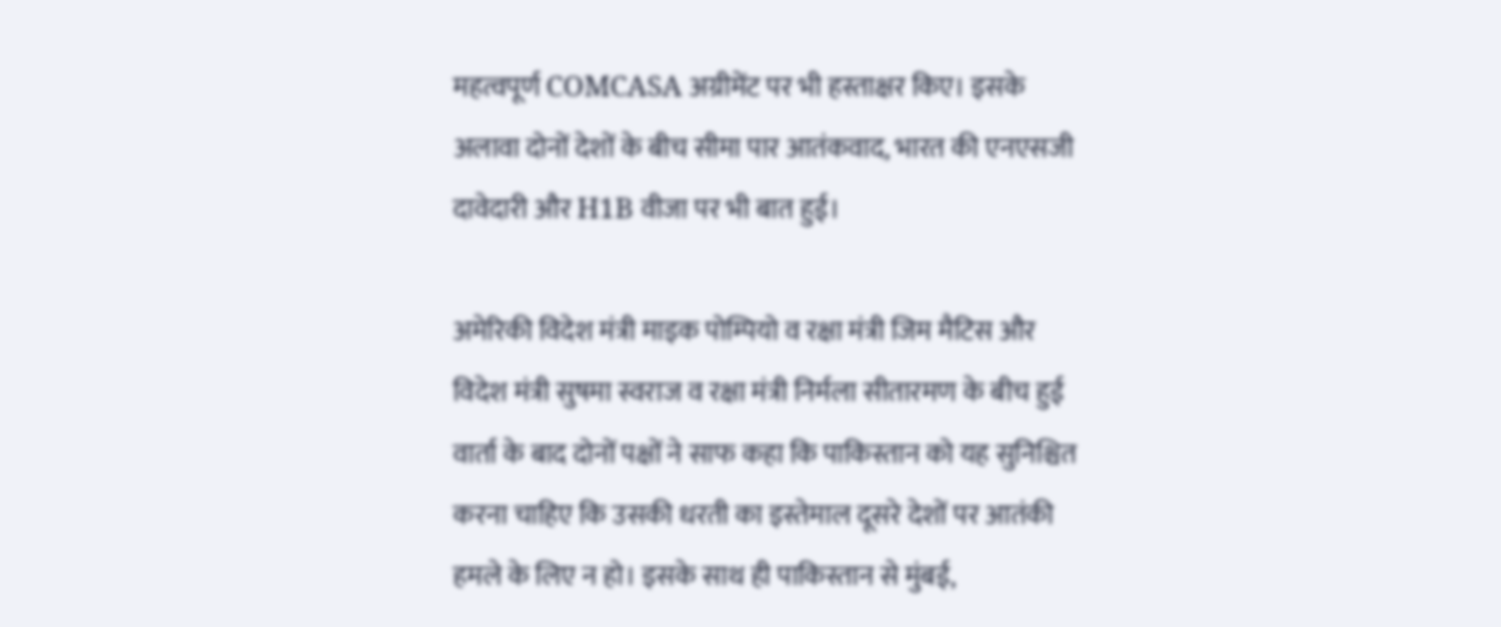महत्वपूर्ण COMCASA अग्रीमेंट पर भी हस्ताक्षर किए। इसके अलावा दोनों देशों के बीच सीमा पार आतंकवाद, भारत की एनएसजी दावेदारी और H1B वीजा पर भी बात हुई।

अमेरिकी विदेश मंत्री माइक पोम्पियो व रक्षा मंत्री जिम मैटिस और विदेश मंत्री सुषमा स्वराज व रक्षा मंत्री निर्मला सीतारमण के बीच हुई वार्ता के बाद दोनों पक्षों ने साफ कहा कि पाकिस्तान को यह सुनिश्चित करना चाहिए कि उसकी धरती का इस्तेमाल दूसरे देशों पर आतंकी हमले के लिए न हो। इसके साथ ही पाकिस्तान से मुंबई,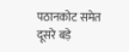पठानकोट समेत दूसरे बड़े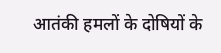आतंकी हमलों के दोषियों के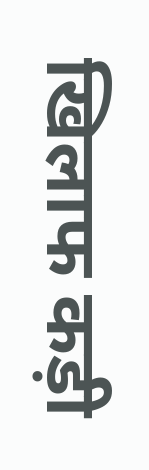खिलाफ कड़ी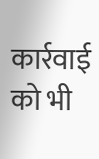कार्रवाई को भी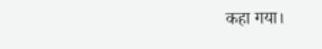कहा गया।